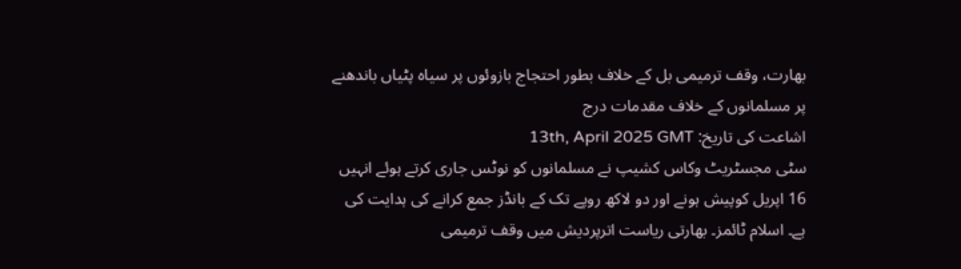بھارت، وقف ترمیمی بل کے خلاف بطور احتجاج بازوئوں پر سیاہ پٹیاں باندھنے پر مسلمانوں کے خلاف مقدمات درج
اشاعت کی تاریخ: 13th, April 2025 GMT
سٹی مجسٹریٹ وکاس کشیپ نے مسلمانوں کو نوٹس جاری کرتے ہوئے انہیں 16 اپریل کوپیش ہونے اور دو لاکھ روپے تک کے بانڈز جمع کرانے کی ہدایت کی ہے۔ اسلام ٹائمز۔ بھارتی ریاست اترپردیش میں وقف ترمیمی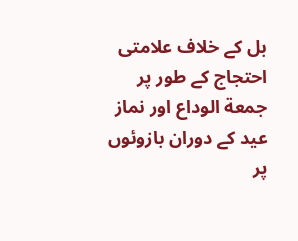بل کے خلاف علامتی احتجاج کے طور پر جمعة الوداع اور نماز عید کے دوران بازوئوں پر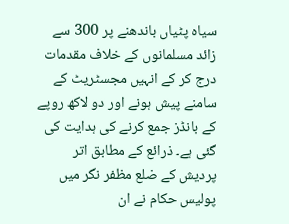سیاہ پٹیاں باندھنے پر 300 سے زائد مسلمانوں کے خلاف مقدمات درج کر کے انہیں مجسٹریٹ کے سامنے پیش ہونے اور دو لاکھ روپے کے بانڈز جمع کرنے کی ہدایت کی گئی ہے۔ ذرائع کے مطابق اتر پردیش کے ضلع مظفر نگر میں پولیس حکام نے ان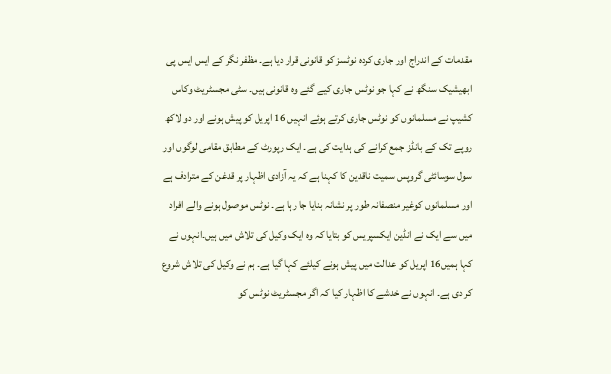مقدمات کے اندراج اور جاری کردہ نوٹسز کو قانونی قرار دیا ہے۔ مظفر نگر کے ایس ایس پی ابھیشیک سنگھ نے کہا جو نوٹس جاری کیے گئے وہ قانونی ہیں۔ سٹی مجسٹریٹ وکاس کشیپ نے مسلمانوں کو نوٹس جاری کرتے ہوئے انہیں 16 اپریل کو پیش ہونے اور دو لاکھ روپے تک کے بانڈز جمع کرانے کی ہدایت کی ہے۔ ایک رپورٹ کے مطابق مقامی لوگوں اور سول سوسائٹی گروپس سمیت ناقدین کا کہنا ہے کہ یہ آزادی اظہار پر قدغن کے مترادف ہے اور مسلمانوں کوغیر منصفانہ طور پر نشانہ بنایا جا رہا ہے۔ نوٹس موصول ہونے والے افراد میں سے ایک نے انڈین ایکسپریس کو بتایا کہ وہ ایک وکیل کی تلاش میں ہیں۔انہوں نے کہا ہمیں16 اپریل کو عدالت میں پیش ہونے کیلئے کہا گیا ہے۔ ہم نے وکیل کی تلاش شروع کر دی ہے۔ انہوں نے خدشے کا اظہار کیا کہ اگر مجسٹریٹ نوٹس کو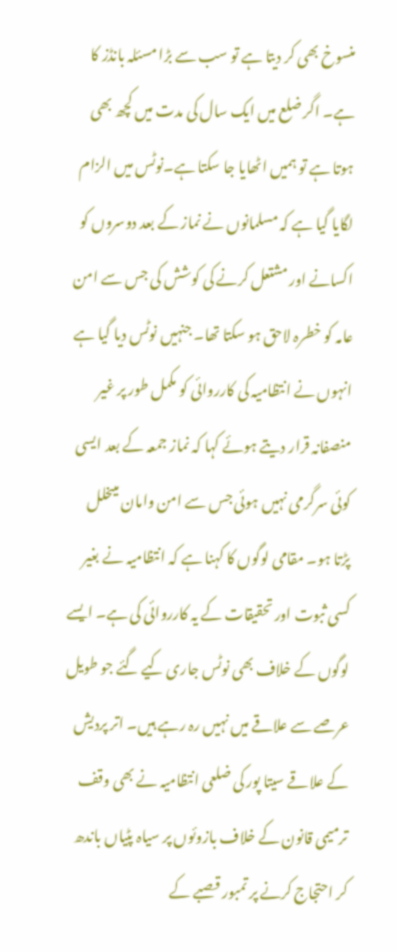منسوخ بھی کر دیتا ہے تو سب سے بڑا مسئلہ بانڈز کا ہے۔ اگر ضلع میں ایک سال کی مدت میں کچھ بھی ہوتا ہے تو ہمیں اٹھایا جا سکتا ہے۔نوٹس میں الزام لگایا گیا ہے کہ مسلمانوں نے نماز کے بعد دوسروں کو اکسانے اور مشتعل کرنے کی کوشش کی جس سے امن عامہ کو خطرہ لاحق ہو سکتا تھا۔ جنہیں نوٹس دیا گیا ہے انہوں نے انتظامیہ کی کارروائی کو مکمل طور پر غیر منصفانہ قرار دیتے ہوئے کہا کہ نماز جمعہ کے بعد ایسی کوئی سرگرمی نہیں ہوئی جس سے امن وامان میںخلل پڑتا ہو۔ مقامی لوگوں کا کہنا ہے کہ انتظامیہ نے بغیر کسی ثبوت اور تحقیقات کے یہ کارروائی کی ہے۔ ایسے لوگوں کے خلاف بھی نوٹس جاری کیے گئے جو طویل عرصے سے علاقے میں نہیں رہ رہے ہیں۔ اتر پردیش کے علاقے سیتا پور کی ضلعی انتظامیہ نے بھی وقف ترمیمی قانون کے خلاف بازوئوں پر سیاہ پٹیاں باندھ کر احتجاج کرنے پر تمبور قصبے کے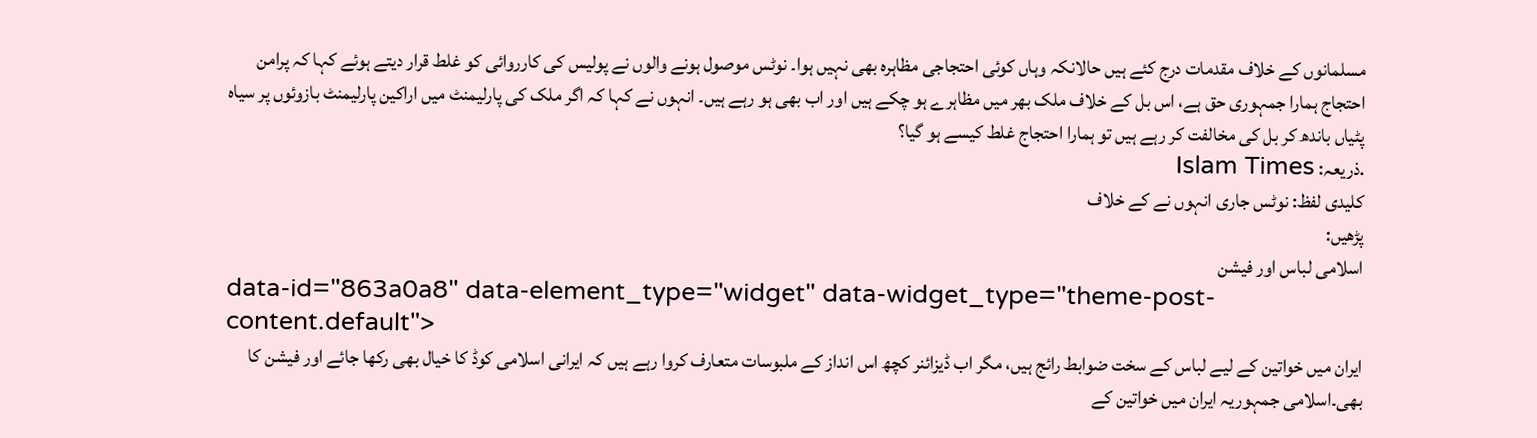مسلمانوں کے خلاف مقدمات درج کئے ہیں حالانکہ وہاں کوئی احتجاجی مظاہرہ بھی نہیں ہوا۔ نوٹس موصول ہونے والوں نے پولیس کی کارروائی کو غلط قرار دیتے ہوئے کہا کہ پرامن احتجاج ہمارا جمہوری حق ہے، اس بل کے خلاف ملک بھر میں مظاہرے ہو چکے ہیں اور اب بھی ہو رہے ہیں۔ انہوں نے کہا کہ اگر ملک کی پارلیمنٹ میں اراکین پارلیمنٹ بازوئوں پر سیاہ پٹیاں باندھ کر بل کی مخالفت کر رہے ہیں تو ہمارا احتجاج غلط کیسے ہو گیا؟
.ذریعہ: Islam Times
کلیدی لفظ: نوٹس جاری انہوں نے کے خلاف
پڑھیں:
اسلامی لباس اور فیشن
data-id="863a0a8" data-element_type="widget" data-widget_type="theme-post-content.default">
ایران میں خواتین کے لیے لباس کے سخت ضوابط رائج ہیں، مگر اب ڈیزائنر کچھ اس انداز کے ملبوسات متعارف کروا رہے ہیں کہ ایرانی اسلامی کوڈ کا خیال بھی رکھا جائے اور فیشن کا بھی۔اسلامی جمہوریہ ایران میں خواتین کے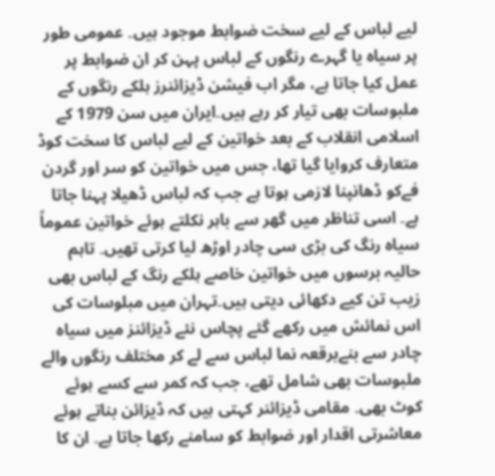لیے لباس کے لیے سخت ضوابط موجود ہیں۔ عمومی طور پر سیاہ یا گہرے رنگوں کے لباس پہن کر ان ضوابط پر عمل کیا جاتا ہے، مگر اب فیشن ڈیزائنرز ہلکے رنگوں کے ملبوسات بھی تیار کر رہے ہیں۔ایران میں سن 1979 کے اسلامی انقلاب کے بعد خواتین کے لیے لباس کا سخت کوڈ متعارف کروایا گیا تھا، جس میں خواتین کو سر اور گردن فےکو ڈھانپنا لازمی ہوتا ہے جب کہ لباس ڈھیلا پہنا جاتا ہے۔ اسی تناظر میں گھر سے باہر نکلتے ہوئے خواتین عموماً سیاہ رنگ کی بڑی سی چادر اوڑھ لیا کرتی تھیں۔ تاہم حالیہ برسوں میں خواتین خاصے ہلکے رنگ کے لباس بھی زیب تن کیے دکھائی دیتی ہیں۔تہران میں مبلوسات کی اس نمائش میں رکھے گئے پچاس نئے ڈیزائنز میں سیاہ چادر سے بنےبرقعہ نما لباس سے لے کر مختلف رنگوں والے ملبوسات بھی شامل تھے، جب کہ کمر سے کسے ہوئے کوٹ بھی۔ مقامی ڈیزائنر کہتی ہیں کہ ڈیزائن بناتے ہوئے معاشرتی اقدار اور ضوابط کو سامنے رکھا جاتا ہے۔ ان کا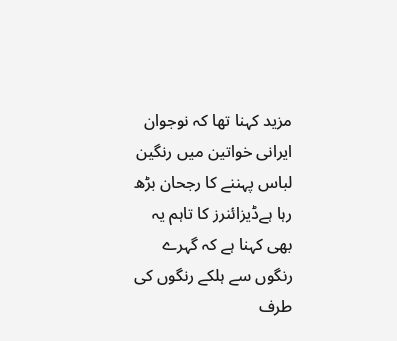مزید کہنا تھا کہ نوجوان ایرانی خواتین میں رنگین لباس پہننے کا رجحان بڑھ رہا ہےڈیزائنرز کا تاہم یہ بھی کہنا ہے کہ گہرے رنگوں سے ہلکے رنگوں کی طرف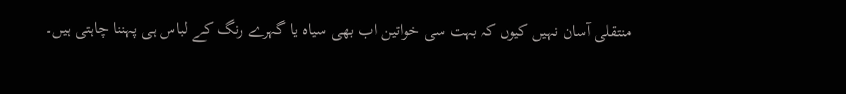منتقلی آسان نہیں کیوں کہ بہت سی خواتین اب بھی سیاہ یا گہرے رنگ کے لباس ہی پہننا چاہتی ہیں۔